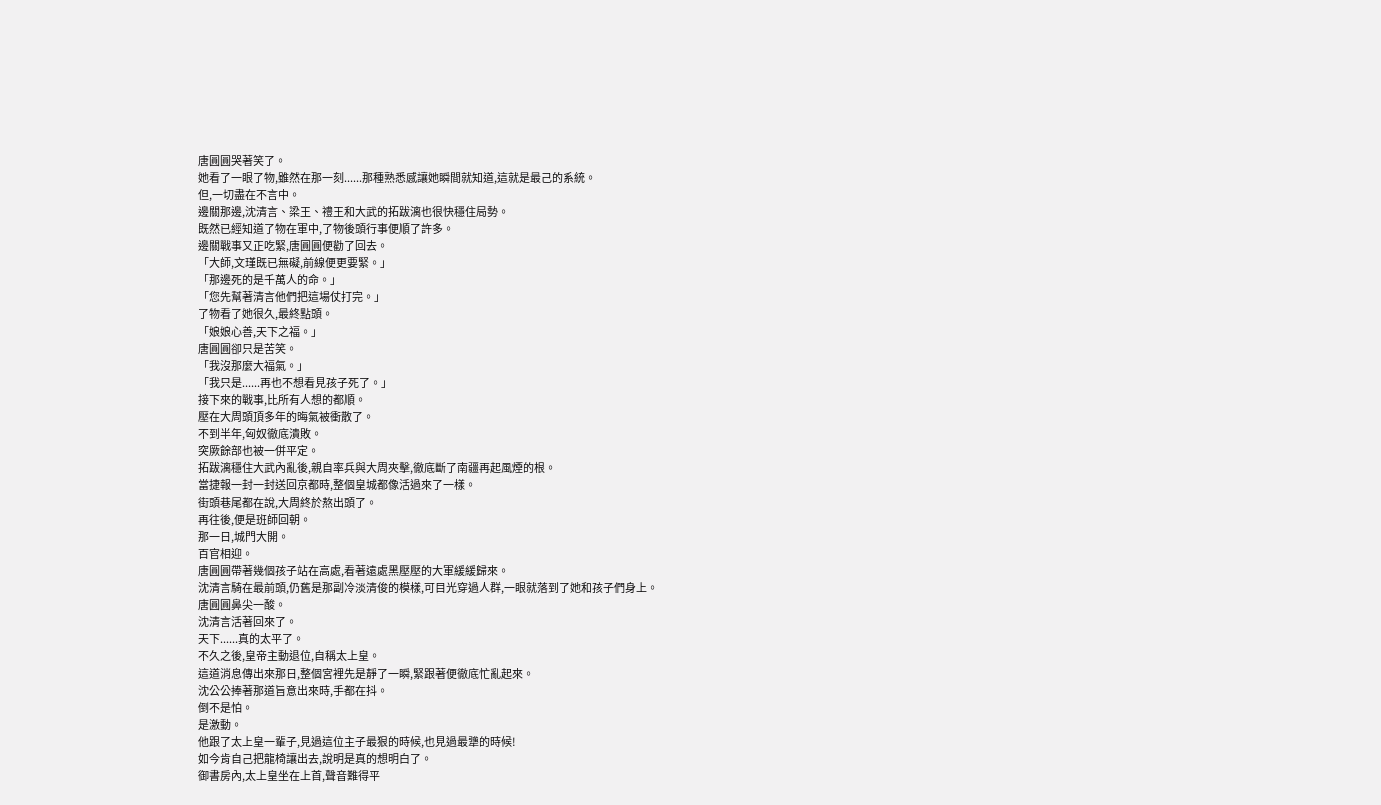唐圓圓哭著笑了。
她看了一眼了物,雖然在那一刻......那種熟悉感讓她瞬間就知道,這就是最己的系統。
但,一切盡在不言中。
邊關那邊,沈清言、梁王、禮王和大武的拓跋漓也很快穩住局勢。
既然已經知道了物在軍中,了物後頭行事便順了許多。
邊關戰事又正吃緊,唐圓圓便勸了回去。
「大師,文瑾既已無礙,前線便更要緊。」
「那邊死的是千萬人的命。」
「您先幫著清言他們把這場仗打完。」
了物看了她很久,最終點頭。
「娘娘心善,天下之福。」
唐圓圓卻只是苦笑。
「我沒那麼大福氣。」
「我只是......再也不想看見孩子死了。」
接下來的戰事,比所有人想的都順。
壓在大周頭頂多年的晦氣被衝散了。
不到半年,匈奴徹底潰敗。
突厥餘部也被一併平定。
拓跋漓穩住大武內亂後,親自率兵與大周夾擊,徹底斷了南疆再起風煙的根。
當捷報一封一封送回京都時,整個皇城都像活過來了一樣。
街頭巷尾都在說,大周終於熬出頭了。
再往後,便是班師回朝。
那一日,城門大開。
百官相迎。
唐圓圓帶著幾個孩子站在高處,看著遠處黑壓壓的大軍緩緩歸來。
沈清言騎在最前頭,仍舊是那副冷淡清俊的模樣,可目光穿過人群,一眼就落到了她和孩子們身上。
唐圓圓鼻尖一酸。
沈清言活著回來了。
天下......真的太平了。
不久之後,皇帝主動退位,自稱太上皇。
這道消息傳出來那日,整個宮裡先是靜了一瞬,緊跟著便徹底忙亂起來。
沈公公捧著那道旨意出來時,手都在抖。
倒不是怕。
是激動。
他跟了太上皇一輩子,見過這位主子最狠的時候,也見過最犟的時候!
如今肯自己把龍椅讓出去,說明是真的想明白了。
御書房內,太上皇坐在上首,聲音難得平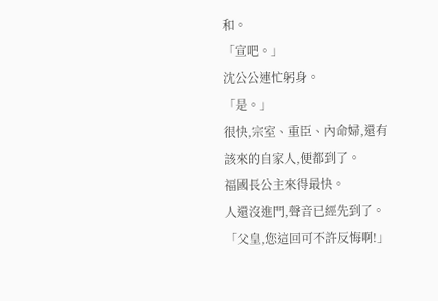和。
「宣吧。」
沈公公連忙躬身。
「是。」
很快,宗室、重臣、內命婦,還有該來的自家人,便都到了。
福國長公主來得最快。
人還沒進門,聲音已經先到了。
「父皇,您這回可不許反悔啊!」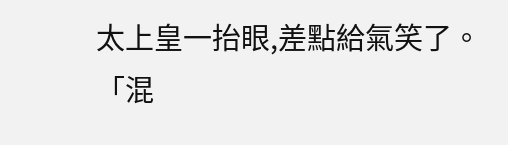太上皇一抬眼,差點給氣笑了。
「混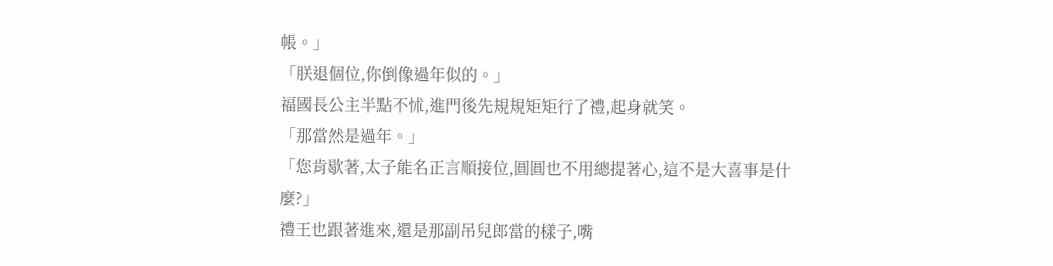帳。」
「朕退個位,你倒像過年似的。」
福國長公主半點不怵,進門後先規規矩矩行了禮,起身就笑。
「那當然是過年。」
「您肯歇著,太子能名正言順接位,圓圓也不用總提著心,這不是大喜事是什麼?」
禮王也跟著進來,還是那副吊兒郎當的樣子,嘴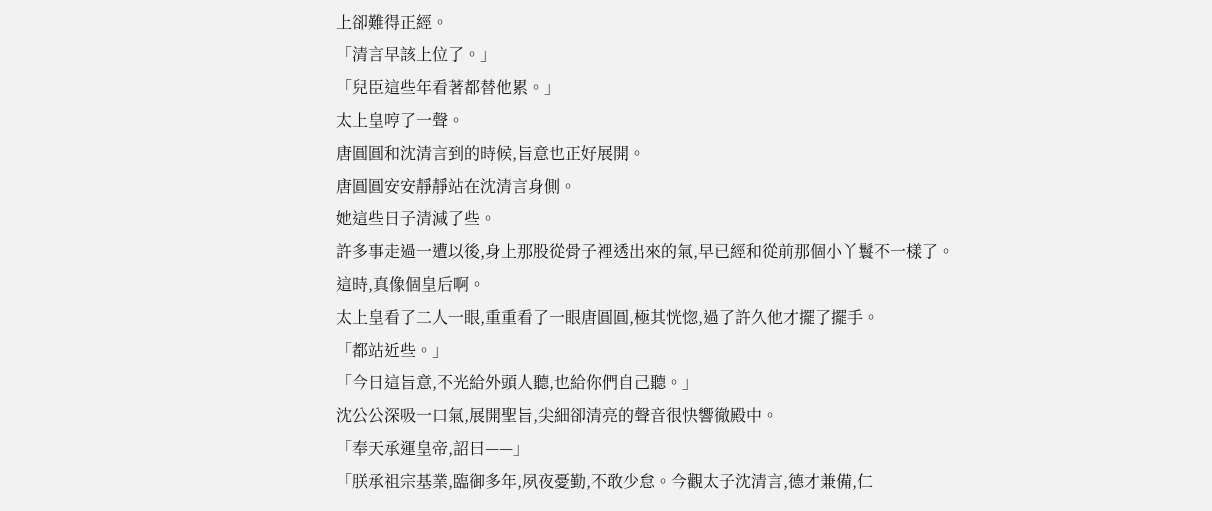上卻難得正經。
「清言早該上位了。」
「兒臣這些年看著都替他累。」
太上皇哼了一聲。
唐圓圓和沈清言到的時候,旨意也正好展開。
唐圓圓安安靜靜站在沈清言身側。
她這些日子清減了些。
許多事走過一遭以後,身上那股從骨子裡透出來的氣,早已經和從前那個小丫鬟不一樣了。
這時,真像個皇后啊。
太上皇看了二人一眼,重重看了一眼唐圓圓,極其恍惚,過了許久他才擺了擺手。
「都站近些。」
「今日這旨意,不光給外頭人聽,也給你們自己聽。」
沈公公深吸一口氣,展開聖旨,尖細卻清亮的聲音很快響徹殿中。
「奉天承運皇帝,詔曰——」
「朕承祖宗基業,臨御多年,夙夜憂勤,不敢少怠。今觀太子沈清言,德才兼備,仁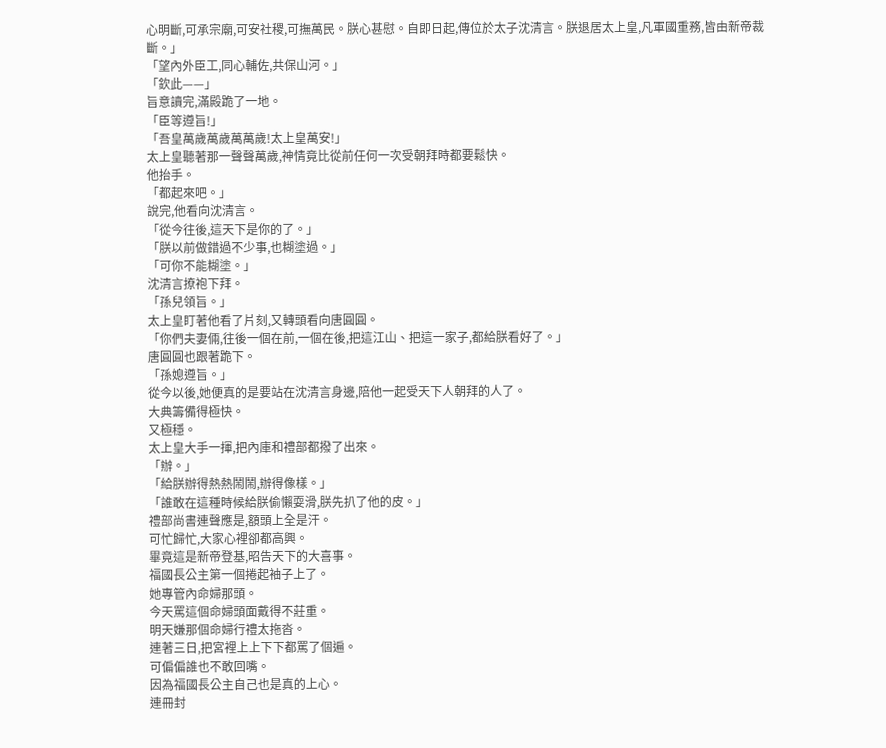心明斷,可承宗廟,可安社稷,可撫萬民。朕心甚慰。自即日起,傳位於太子沈清言。朕退居太上皇,凡軍國重務,皆由新帝裁斷。」
「望內外臣工,同心輔佐,共保山河。」
「欽此——」
旨意讀完,滿殿跪了一地。
「臣等遵旨!」
「吾皇萬歲萬歲萬萬歲!太上皇萬安!」
太上皇聽著那一聲聲萬歲,神情竟比從前任何一次受朝拜時都要鬆快。
他抬手。
「都起來吧。」
說完,他看向沈清言。
「從今往後,這天下是你的了。」
「朕以前做錯過不少事,也糊塗過。」
「可你不能糊塗。」
沈清言撩袍下拜。
「孫兒領旨。」
太上皇盯著他看了片刻,又轉頭看向唐圓圓。
「你們夫妻倆,往後一個在前,一個在後,把這江山、把這一家子,都給朕看好了。」
唐圓圓也跟著跪下。
「孫媳遵旨。」
從今以後,她便真的是要站在沈清言身邊,陪他一起受天下人朝拜的人了。
大典籌備得極快。
又極穩。
太上皇大手一揮,把內庫和禮部都撥了出來。
「辦。」
「給朕辦得熱熱鬧鬧,辦得像樣。」
「誰敢在這種時候給朕偷懶耍滑,朕先扒了他的皮。」
禮部尚書連聲應是,額頭上全是汗。
可忙歸忙,大家心裡卻都高興。
畢竟這是新帝登基,昭告天下的大喜事。
福國長公主第一個捲起袖子上了。
她專管內命婦那頭。
今天罵這個命婦頭面戴得不莊重。
明天嫌那個命婦行禮太拖沓。
連著三日,把宮裡上上下下都罵了個遍。
可偏偏誰也不敢回嘴。
因為福國長公主自己也是真的上心。
連冊封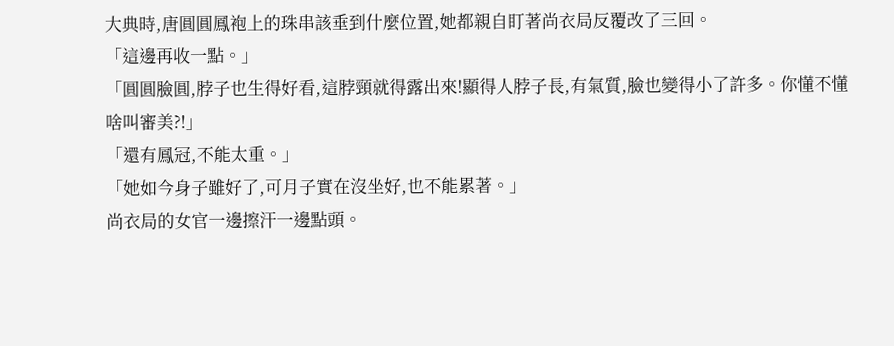大典時,唐圓圓鳳袍上的珠串該垂到什麼位置,她都親自盯著尚衣局反覆改了三回。
「這邊再收一點。」
「圓圓臉圓,脖子也生得好看,這脖頸就得露出來!顯得人脖子長,有氣質,臉也變得小了許多。你懂不懂啥叫審美?!」
「還有鳳冠,不能太重。」
「她如今身子雖好了,可月子實在沒坐好,也不能累著。」
尚衣局的女官一邊擦汗一邊點頭。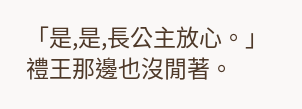「是,是,長公主放心。」
禮王那邊也沒閒著。